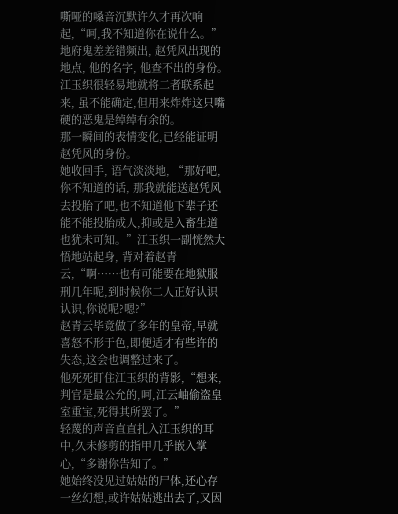嘶哑的嗓音沉默许久才再次响起,“呵,我不知道你在说什么。”
地府鬼差差错频出, 赵凭风出现的地点, 他的名字, 他查不出的身份。
江玉织很轻易地就将二者联系起来, 虽不能确定,但用来炸炸这只嘴硬的恶鬼是绰绰有余的。
那一瞬间的表情变化,已经能证明赵凭风的身份。
她收回手, 语气淡淡地, “那好吧,你不知道的话, 那我就能送赵凭风去投胎了吧,也不知道他下辈子还能不能投胎成人,抑或是入畜生道也犹未可知。”江玉织一副恍然大悟地站起身, 背对着赵青云,“啊……也有可能要在地狱服刑几年呢,到时候你二人正好认识认识,你说呢?嗯?”
赵青云毕竟做了多年的皇帝,早就喜怒不形于色,即便适才有些许的失态,这会也调整过来了。
他死死盯住江玉织的背影,“想来,判官是最公允的,呵,江云岫偷盗皇室重宝,死得其所罢了。”
轻蔑的声音直直扎入江玉织的耳中,久未修剪的指甲几乎嵌入掌心,“多谢你告知了。”
她始终没见过姑姑的尸体,还心存一丝幻想,或许姑姑逃出去了,又因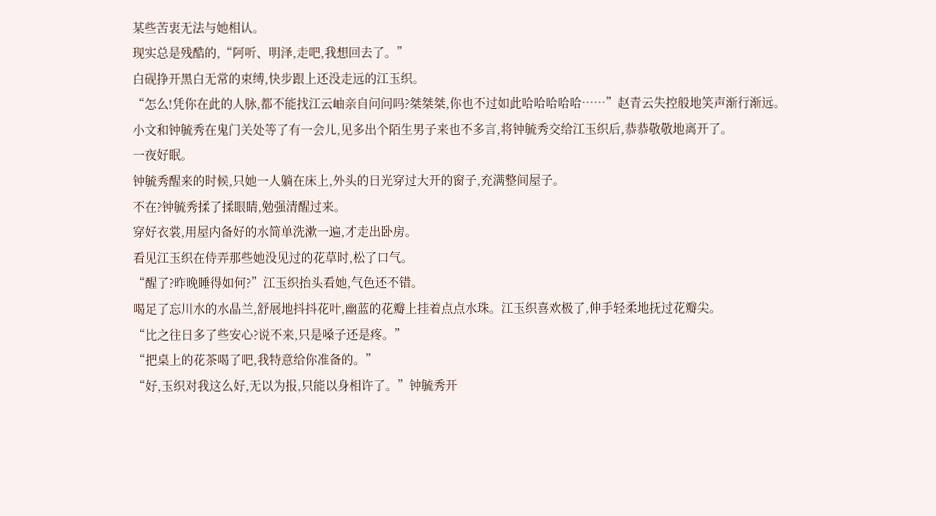某些苦衷无法与她相认。
现实总是残酷的,“阿听、明泽,走吧,我想回去了。”
白砚挣开黑白无常的束缚,快步跟上还没走远的江玉织。
“怎么!凭你在此的人脉,都不能找江云岫亲自问问吗?桀桀桀,你也不过如此哈哈哈哈哈……”赵青云失控般地笑声渐行渐远。
小文和钟毓秀在鬼门关处等了有一会儿,见多出个陌生男子来也不多言,将钟毓秀交给江玉织后,恭恭敬敬地离开了。
一夜好眠。
钟毓秀醒来的时候,只她一人躺在床上,外头的日光穿过大开的窗子,充满整间屋子。
不在?钟毓秀揉了揉眼睛,勉强清醒过来。
穿好衣裳,用屋内备好的水简单洗漱一遍,才走出卧房。
看见江玉织在侍弄那些她没见过的花草时,松了口气。
“醒了?昨晚睡得如何?”江玉织抬头看她,气色还不错。
喝足了忘川水的水晶兰,舒展地抖抖花叶,幽蓝的花瓣上挂着点点水珠。江玉织喜欢极了,伸手轻柔地抚过花瓣尖。
“比之往日多了些安心?说不来,只是嗓子还是疼。”
“把桌上的花茶喝了吧,我特意给你准备的。”
“好,玉织对我这么好,无以为报,只能以身相许了。”钟毓秀开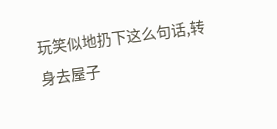玩笑似地扔下这么句话,转身去屋子